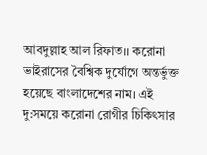আবদুল্লাহ আল রিফাত।। করোনা ভাইরাসের বৈশ্বিক দুর্যোগে অন্তর্ভুক্ত হয়েছে বাংলাদেশের নাম। এই দু:সময়ে করোনা রোগীর চিকিৎসার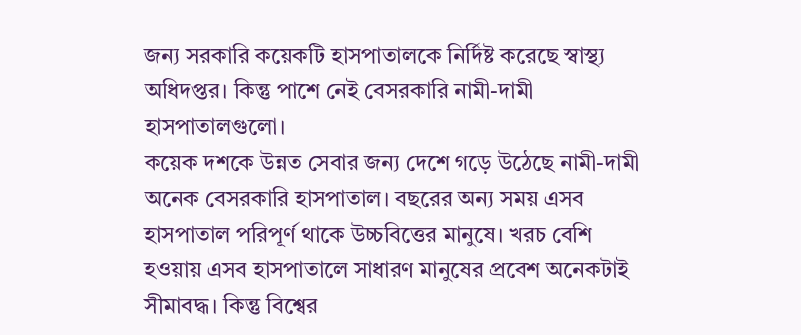জন্য সরকারি কয়েকটি হাসপাতালকে নির্দিষ্ট করেছে স্বাস্থ্য অধিদপ্তর। কিন্তু পাশে নেই বেসরকারি নামী-দামী হাসপাতালগুলো।
কয়েক দশকে উন্নত সেবার জন্য দেশে গড়ে উঠেছে নামী-দামী অনেক বেসরকারি হাসপাতাল। বছরের অন্য সময় এসব হাসপাতাল পরিপূর্ণ থাকে উচ্চবিত্তের মানুষে। খরচ বেশি হওয়ায় এসব হাসপাতালে সাধারণ মানুষের প্রবেশ অনেকটাই সীমাবদ্ধ। কিন্তু বিশ্বের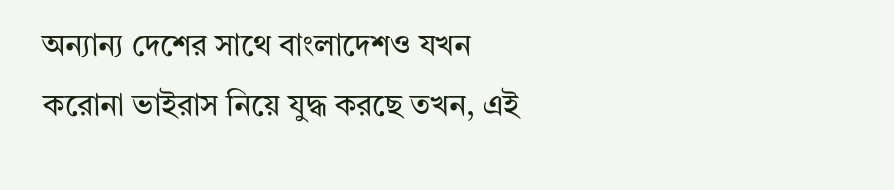অন্যান্য দেশের সাথে বাংলাদেশও যখন করোনা ভাইরাস নিয়ে যুদ্ধ করছে তখন, এই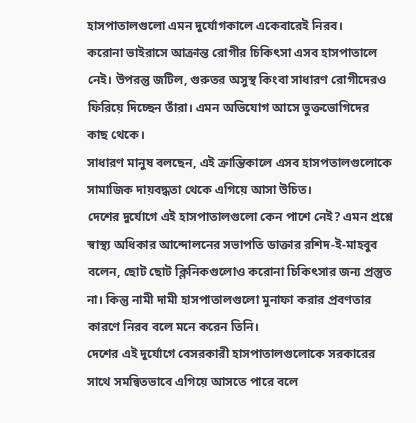হাসপাতালগুলো এমন দুর্যোগকালে একেবারেই নিরব।
করোনা ভাইরাসে আক্রান্ত রোগীর চিকিৎসা এসব হাসপাতালে নেই। উপরন্তু জটিল, গুরুতর অসুস্থ কিংবা সাধারণ রোগীদেরও ফিরিয়ে দিচ্ছেন তাঁরা। এমন অভিযোগ আসে ভুক্তভোগিদের কাছ থেকে।
সাধারণ মানুষ বলছেন, এই ক্রান্তিকালে এসব হাসপতালগুলোকে সামাজিক দায়বদ্ধতা থেকে এগিয়ে আসা উচিত।
দেশের দুর্যোগে এই হাসপাতালগুলো কেন পাশে নেই? এমন প্রশ্নে স্বাস্থ্য অধিকার আন্দোলনের সভাপতি ডাক্তার রশিদ-ই-মাহবুব বলেন, ছোট ছোট ক্লিনিকগুলোও করোনা চিকিৎসার জন্য প্রস্তুত না। কিন্তু নামী দামী হাসপাতালগুলো মুনাফা করার প্রবণতার কারণে নিরব বলে মনে করেন তিনি।
দেশের এই দুর্যোগে বেসরকারী হাসপাতালগুলোকে সরকারের সাথে সমন্বিতভাবে এগিয়ে আসতে পারে বলে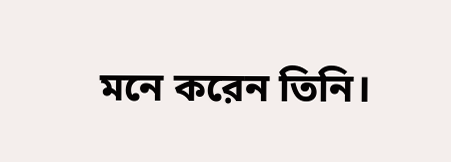মনে করেন তিনি।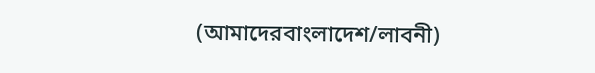(আমাদেরবাংলাদেশ/লাবনী)